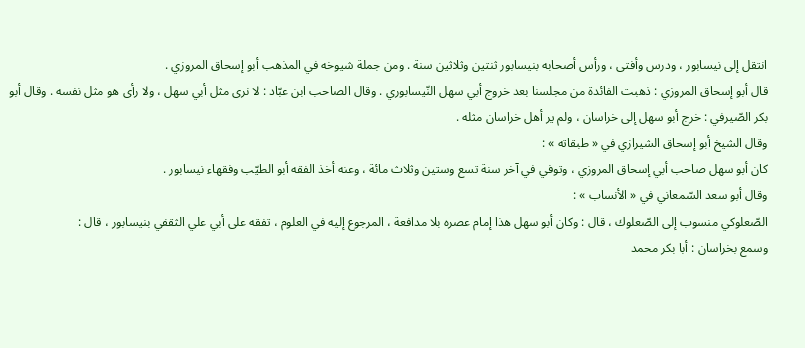انتقل إلى نيسابور ، ودرس وأفتى ، ورأس أصحابه بنيسابور ثنتين وثلاثين سنة . ومن جملة شيوخه في المذهب أبو إسحاق المروزي .
قال أبو إسحاق المروزي : ذهبت الفائدة من مجلسنا بعد خروج أبي سهل النّيسابوري . وقال الصاحب ابن عبّاد : لا نرى مثل أبي سهل ، ولا رأى هو مثل نفسه . وقال أبو بكر الصّيرفي : خرج أبو سهل إلى خراسان ، ولم ير أهل خراسان مثله .
وقال الشيخ أبو إسحاق الشيرازي في « طبقاته » :
كان أبو سهل صاحب أبي إسحاق المروزي ، وتوفي في آخر سنة تسع وستين وثلاث مائة ، وعنه أخذ الفقه أبو الطيّب وفقهاء نيسابور .
وقال أبو سعد السّمعاني في « الأنساب » :
الصّعلوكي منسوب إلى الصّعلوك ، قال : وكان أبو سهل هذا إمام عصره بلا مدافعة ، المرجوع إليه في العلوم ، تفقه على أبي علي الثقفي بنيسابور ، قال :
وسمع بخراسان : أبا بكر محمد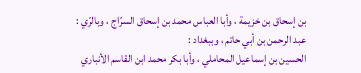بن إسحاق بن خزيمة ، وأبا العباس محمد بن إسحاق السرّاج ، وبالرّي : عبد الرحمن بن أبي حاتم ، وببغداد :
الحسين بن إسماعيل المحاملي ، وأبا بكر محمد ابن القاسم الأنباري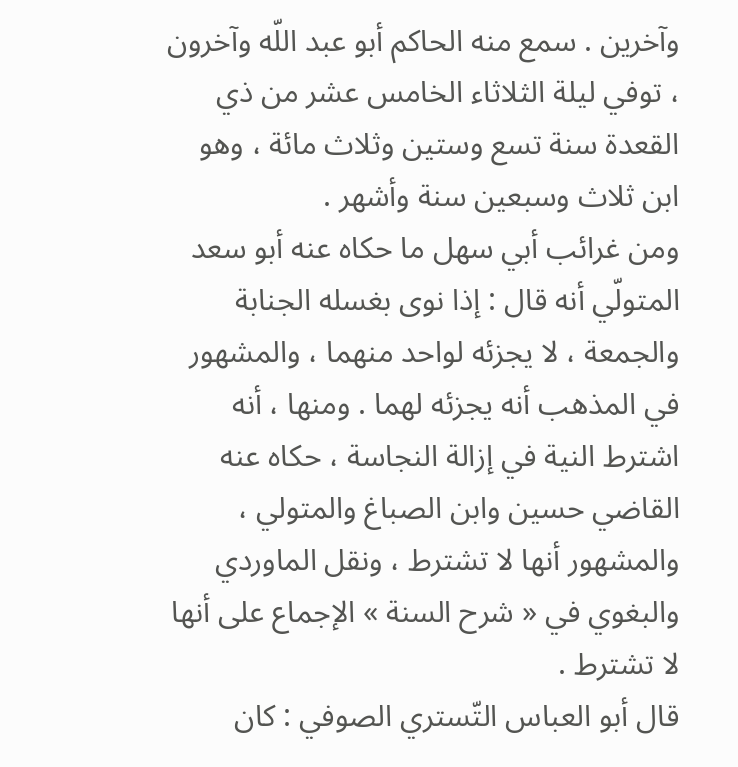وآخرين . سمع منه الحاكم أبو عبد اللّه وآخرون ، توفي ليلة الثلاثاء الخامس عشر من ذي القعدة سنة تسع وستين وثلاث مائة ، وهو ابن ثلاث وسبعين سنة وأشهر .
ومن غرائب أبي سهل ما حكاه عنه أبو سعد المتولّي أنه قال : إذا نوى بغسله الجنابة والجمعة ، لا يجزئه لواحد منهما ، والمشهور في المذهب أنه يجزئه لهما . ومنها ، أنه اشترط النية في إزالة النجاسة ، حكاه عنه القاضي حسين وابن الصباغ والمتولي ، والمشهور أنها لا تشترط ، ونقل الماوردي والبغوي في « شرح السنة » الإجماع على أنها لا تشترط .
قال أبو العباس التّستري الصوفي : كان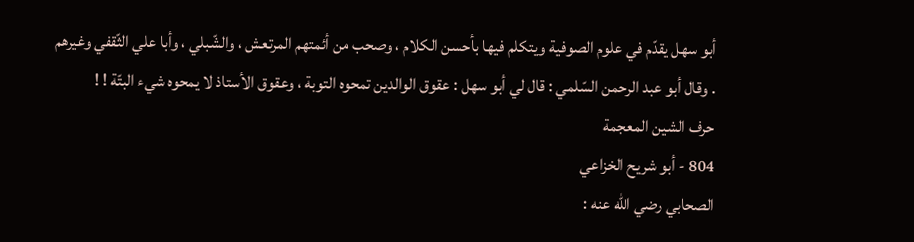أبو سهل يقدّم في علوم الصوفية ويتكلم فيها بأحسن الكلام ، وصحب من أئمتهم المرتعش ، والشّبلي ، وأبا علي الثّقفي وغيرهم . وقال أبو عبد الرحمن السّلمي : قال لي أبو سهل : عقوق الوالدين تمحوه التوبة ، وعقوق الأستاذ لا يمحوه شيء البتّة ! !
حرف الشين المعجمة
804 - أبو شريح الخزاعي
الصحابي رضي اللّه عنه :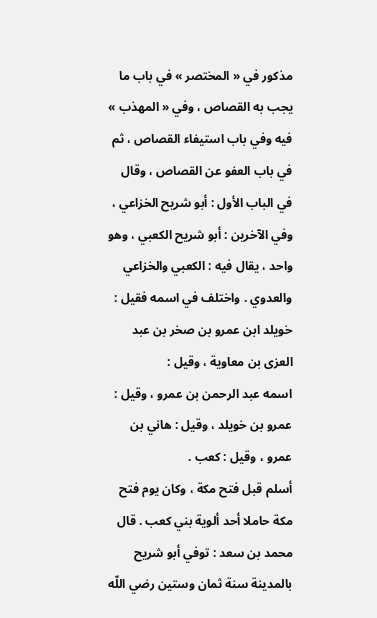مذكور في « المختصر » في باب ما يجب به القصاص ، وفي « المهذب » فيه وفي باب استيفاء القصاص ، ثم في باب العفو عن القصاص ، وقال في الباب الأول : أبو شريح الخزاعي ، وفي الآخرين : أبو شريح الكعبي ، وهو واحد ، يقال فيه : الكعبي والخزاعي والعدوي . واختلف في اسمه فقيل : خويلد ابن عمرو بن صخر بن عبد العزى بن معاوية ، وقيل :
اسمه عبد الرحمن بن عمرو ، وقيل : عمرو بن خويلد ، وقيل : هاني بن عمرو ، وقيل : كعب .
أسلم قبل فتح مكة ، وكان يوم فتح مكة حاملا أحد ألوية بني كعب . قال محمد بن سعد : توفي أبو شريح بالمدينة سنة ثمان وستين رضي اللّه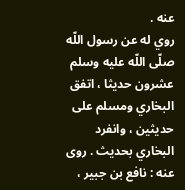عنه .
روي له عن رسول اللّه صلّى اللّه عليه وسلم عشرون حديثا ، اتفق البخاري ومسلم على حديثين ، وانفرد البخاري بحديث . روى عنه : نافع بن جبير ،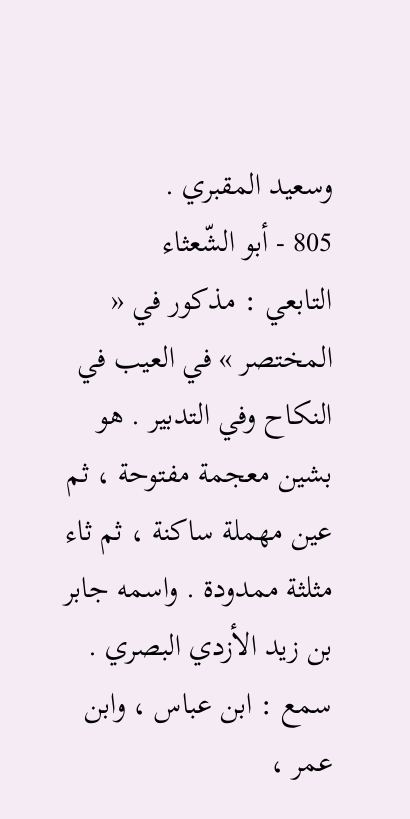وسعيد المقبري .
805 - أبو الشّعثاء
التابعي : مذكور في « المختصر » في العيب في النكاح وفي التدبير . هو بشين معجمة مفتوحة ، ثم عين مهملة ساكنة ، ثم ثاء مثلثة ممدودة . واسمه جابر بن زيد الأزدي البصري .
سمع : ابن عباس ، وابن عمر ،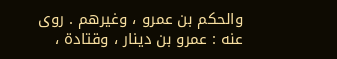والحكم بن عمرو ، وغيرهم . روى عنه : عمرو بن دينار ، وقتادة ،